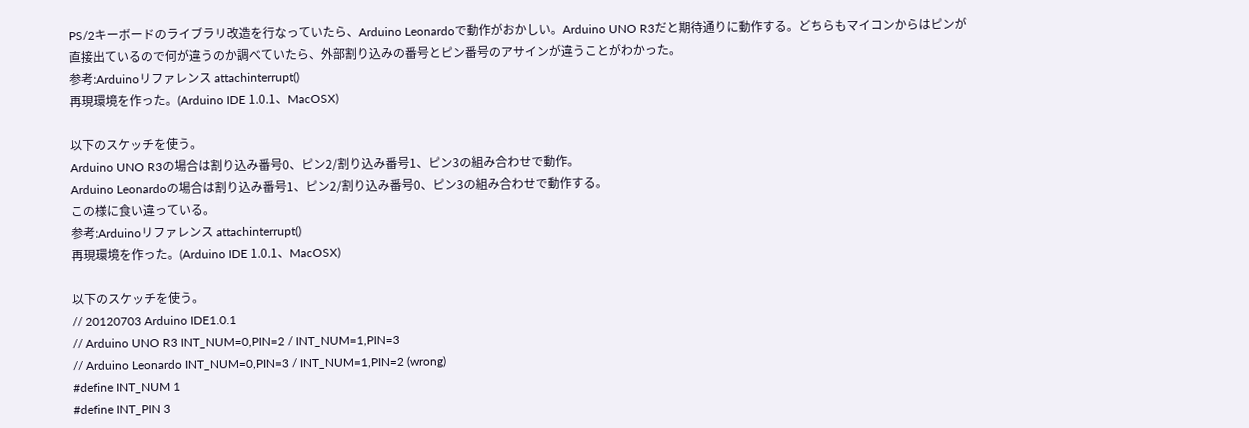PS/2キーボードのライブラリ改造を行なっていたら、Arduino Leonardoで動作がおかしい。Arduino UNO R3だと期待通りに動作する。どちらもマイコンからはピンが直接出ているので何が違うのか調べていたら、外部割り込みの番号とピン番号のアサインが違うことがわかった。
参考:Arduinoリファレンス attachinterrupt()
再現環境を作った。(Arduino IDE 1.0.1、MacOSX)

以下のスケッチを使う。
Arduino UNO R3の場合は割り込み番号0、ピン2/割り込み番号1、ピン3の組み合わせで動作。
Arduino Leonardoの場合は割り込み番号1、ピン2/割り込み番号0、ピン3の組み合わせで動作する。
この様に食い違っている。
参考:Arduinoリファレンス attachinterrupt()
再現環境を作った。(Arduino IDE 1.0.1、MacOSX)

以下のスケッチを使う。
// 20120703 Arduino IDE1.0.1
// Arduino UNO R3 INT_NUM=0,PIN=2 / INT_NUM=1,PIN=3
// Arduino Leonardo INT_NUM=0,PIN=3 / INT_NUM=1,PIN=2 (wrong)
#define INT_NUM 1
#define INT_PIN 3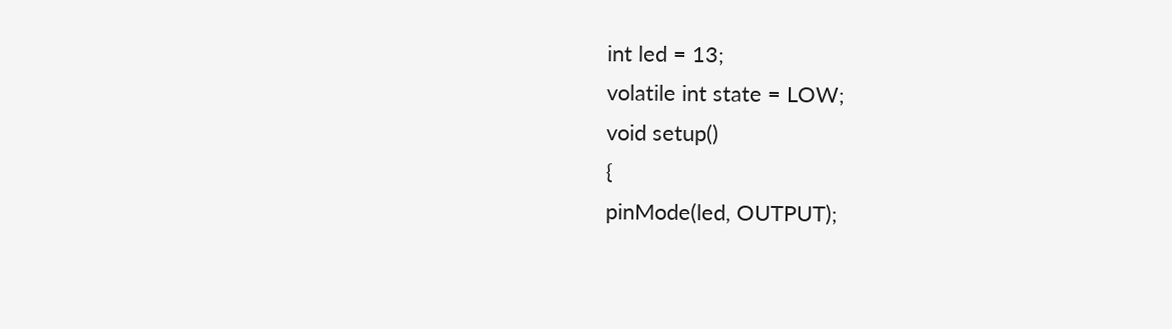int led = 13;
volatile int state = LOW;
void setup()
{
pinMode(led, OUTPUT);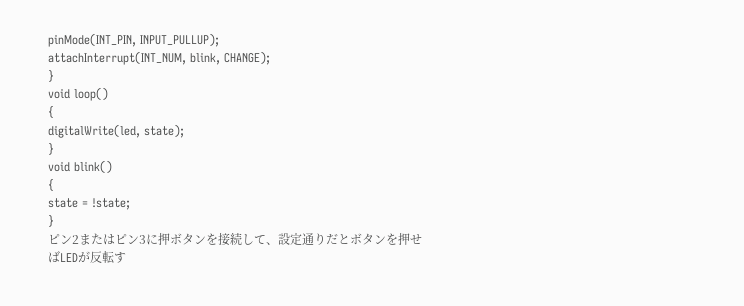pinMode(INT_PIN, INPUT_PULLUP);
attachInterrupt(INT_NUM, blink, CHANGE);
}
void loop()
{
digitalWrite(led, state);
}
void blink()
{
state = !state;
}
ピン2またはピン3に押ボタンを接続して、設定通りだとボタンを押せばLEDが反転す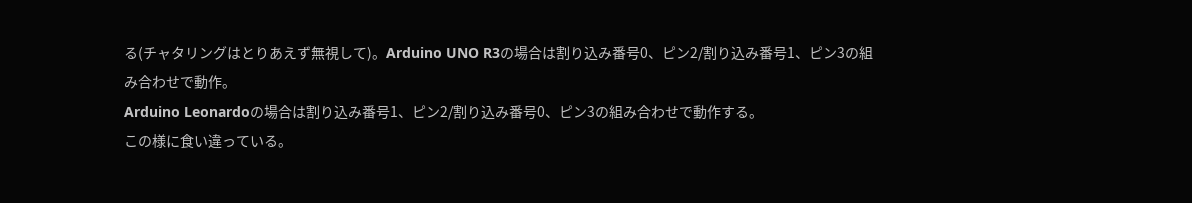る(チャタリングはとりあえず無視して)。Arduino UNO R3の場合は割り込み番号0、ピン2/割り込み番号1、ピン3の組み合わせで動作。
Arduino Leonardoの場合は割り込み番号1、ピン2/割り込み番号0、ピン3の組み合わせで動作する。
この様に食い違っている。